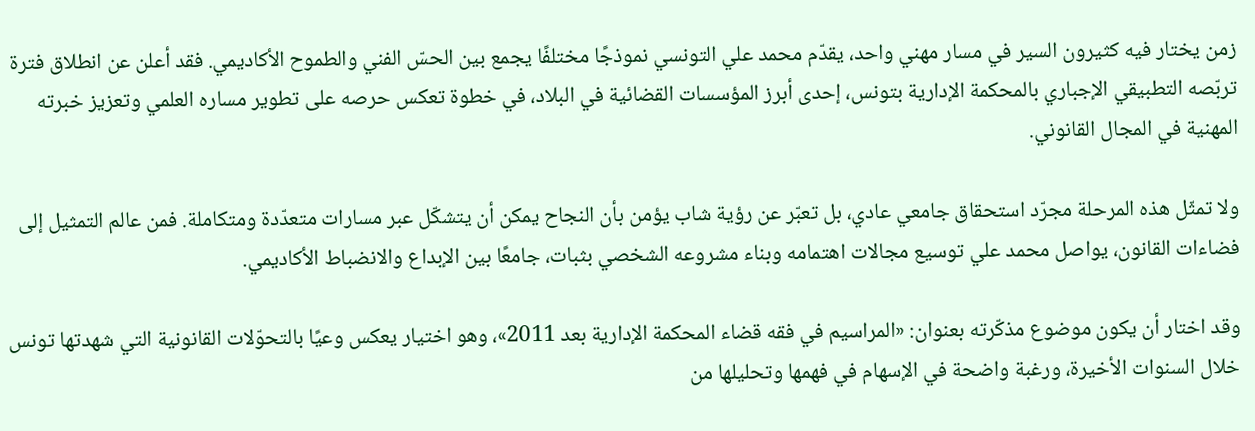زمن يختار فيه كثيرون السير في مسار مهني واحد، يقدّم محمد علي التونسي نموذجًا مختلفًا يجمع بين الحسّ الفني والطموح الأكاديمي. فقد أعلن عن انطلاق فترة تربّصه التطبيقي الإجباري بالمحكمة الإدارية بتونس، إحدى أبرز المؤسسات القضائية في البلاد، في خطوة تعكس حرصه على تطوير مساره العلمي وتعزيز خبرته المهنية في المجال القانوني.

ولا تمثّل هذه المرحلة مجرّد استحقاق جامعي عادي، بل تعبّر عن رؤية شاب يؤمن بأن النجاح يمكن أن يتشكّل عبر مسارات متعدّدة ومتكاملة. فمن عالم التمثيل إلى فضاءات القانون، يواصل محمد علي توسيع مجالات اهتمامه وبناء مشروعه الشخصي بثبات، جامعًا بين الإبداع والانضباط الأكاديمي.

وقد اختار أن يكون موضوع مذكّرته بعنوان: «المراسيم في فقه قضاء المحكمة الإدارية بعد 2011»، وهو اختيار يعكس وعيًا بالتحوّلات القانونية التي شهدتها تونس خلال السنوات الأخيرة، ورغبة واضحة في الإسهام في فهمها وتحليلها من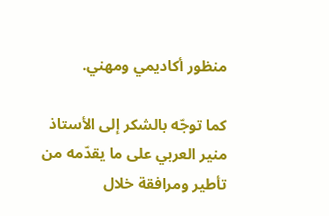منظور أكاديمي ومهني.

كما توجّه بالشكر إلى الأستاذ منير العربي على ما يقدّمه من تأطير ومرافقة خلال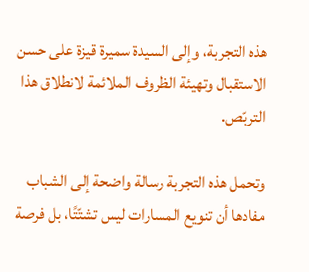هذه التجربة، وإلى السيدة سميرة قيزة على حسن الاستقبال وتهيئة الظروف الملائمة لانطلاق هذا التربّص.

وتحمل هذه التجربة رسالة واضحة إلى الشباب مفادها أن تنويع المسارات ليس تشتّتًا، بل فرصة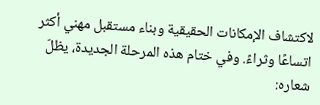لاكتشاف الإمكانات الحقيقية وبناء مستقبل مهني أكثر اتساعًا وثراءً. وفي ختام هذه المرحلة الجديدة، يظلّ شعاره: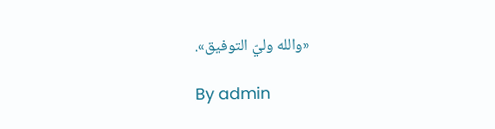«والله وليّ التوفيق».

By admin